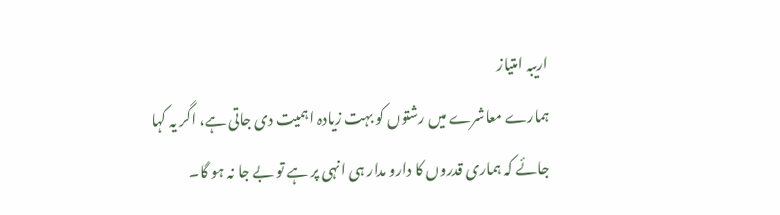اریبہ امتیاز
ہمارے معاشرے میں رشتوں کو بہت زیادہ اہمیت دی جاتی ہے، اگر یہ کہا جائے کہ ہماری قدروں کا دارو مدار ہی انہی پر ہے تو بے جا نہ ہو گا۔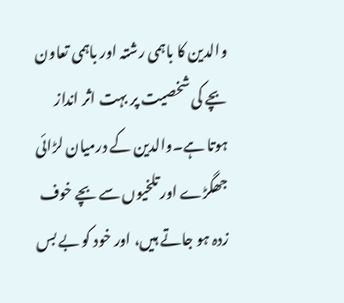والدین کا باہمی رشتہ اور باہمی تعاون بچے کی شخصیت پر بہت اثر انداز ہوتا ہے۔والدین کے درمیان لڑائی جھگڑے اور تلخیوں سے بچے خوف زدہ ہو جاتے ہیں، اور خود کو بے بس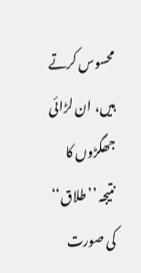محسوس کرتے ہیں، ان لڑائی جھگڑوں کا نتیجہ ’’طلاق‘‘ کی صورت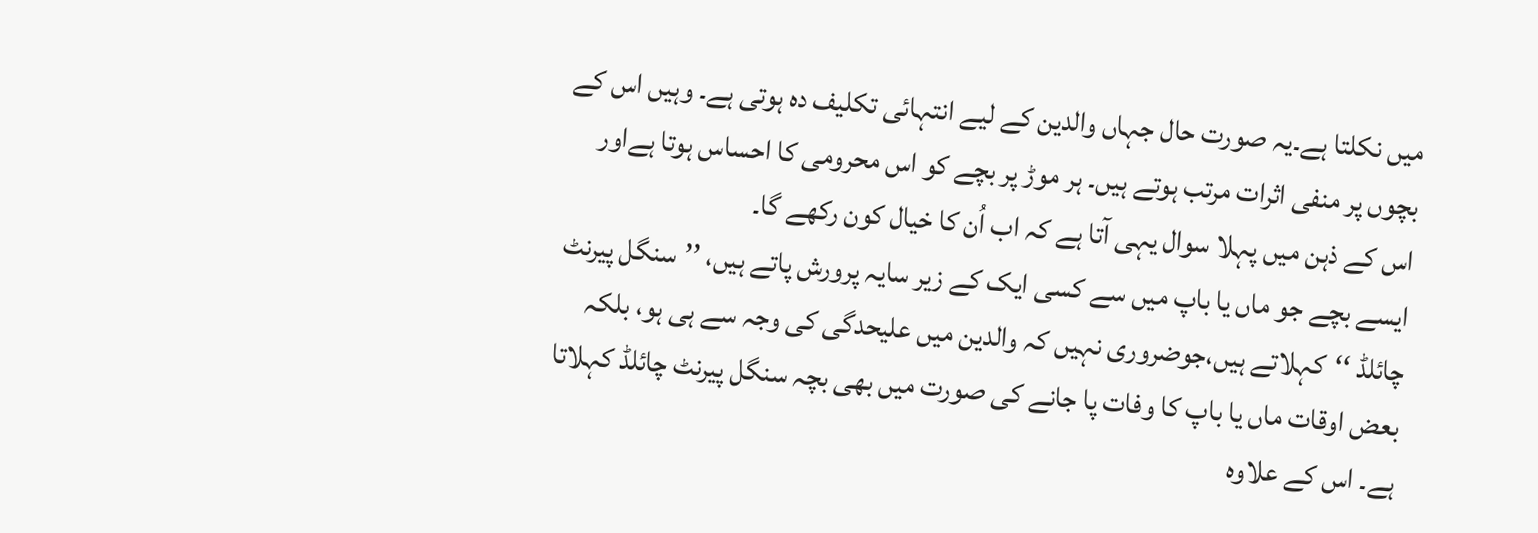میں نکلتا ہے۔یہ صورت حال جہاں والدین کے لیے انتہائی تکلیف دہ ہوتی ہے۔ وہیں اس کے بچوں پر منفی اثرات مرتب ہوتے ہیں۔ ہر موڑ پر بچے کو اس محرومی کا احساس ہوتا ہےاور اس کے ذہن میں پہلا سوال یہی آتا ہے کہ اب اُن کا خیال کون رکھے گا۔
ایسے بچے جو ماں یا باپ میں سے کسی ایک کے زیر سایہ پرورش پاتے ہیں، ’’سنگل پیرنٹ چائلڈ ‘‘کہلاتے ہیں،جوضروری نہیں کہ والدین میں علیحدگی کی وجہ سے ہی ہو، بلکہ بعض اوقات ماں یا باپ کا وفات پا جانے کی صورت میں بھی بچہ سنگل پیرنٹ چائلڈ کہلاتا ہے۔ اس کے علاوہ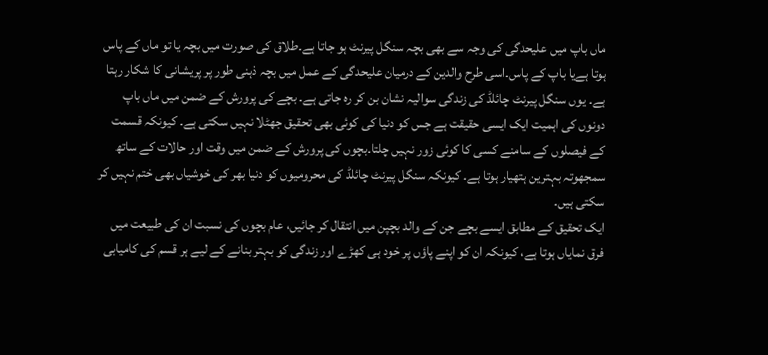ماں باپ میں علیحدگی کی وجہ سے بھی بچہ سنگل پیرنٹ ہو جاتا ہے۔طلاق کی صورت میں بچہ یا تو ماں کے پاس ہوتا ہےیا باپ کے پاس۔اسی طرح والدین کے درمیان علیحدگی کے عمل میں بچہ ذہنی طور پر پریشانی کا شکار رہتا ہے۔ یوں سنگل پیرنٹ چائلڈ کی زندگی سوالیہ نشان بن کر رہ جاتی ہے۔ بچے کی پرورش کے ضمن میں ماں باپ دونوں کی اہمیت ایک ایسی حقیقت ہے جس کو دنیا کی کوئی بھی تحقیق جھٹلا نہیں سکتی ہے۔ کیونکہ قسمت کے فیصلوں کے سامنے کسی کا کوئی زور نہیں چلتا۔بچوں کی پرورش کے ضمن میں وقت اور حالات کے ساتھ سمجھوتہ بہترین ہتھیار ہوتا ہے۔ کیونکہ سنگل پیرنٹ چائلڈ کی محرومیوں کو دنیا بھر کی خوشیاں بھی ختم نہیں کر سکتی ہیں۔
ایک تحقیق کے مطابق ایسے بچے جن کے والد بچپن میں انتقال کر جائیں، عام بچوں کی نسبت ان کی طبیعت میں فرق نمایاں ہوتا ہے، کیونکہ ان کو اپنے پاؤں پر خود ہی کھڑے اور زندگی کو بہتر بنانے کے لیے ہر قسم کی کامیابی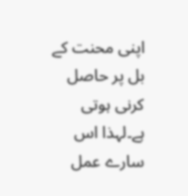اپنی محنت کے بل پر حاصل کرنی ہوتی ہے۔لہذا اس سارے عمل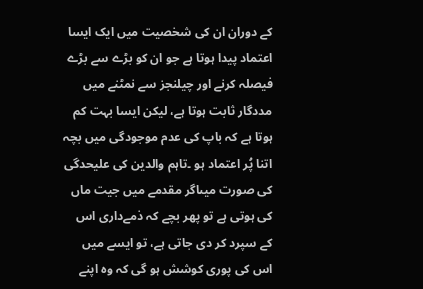کے دوران ان کی شخصیت میں ایک ایسا اعتماد پیدا ہوتا ہے جو ان کو بڑے سے بڑے فیصلہ کرنے اور چیلنجز سے نمٹنے میں مددگار ثابت ہوتا ہے، لیکن ایسا بہت کم ہوتا ہے کہ باپ کی عدم موجودگی میں بچہ اتنا پُر اعتماد ہو ۔تاہم والدین کی علیحدگی کی صورت میںاگر مقدمے میں جیت ماں کی ہوتی ہے تو پھر بچے کہ ذمےداری اس کے سپرد کر دی جاتی ہے، تو ایسے میں اس کی پوری کوشش ہو گی کہ وہ اپنے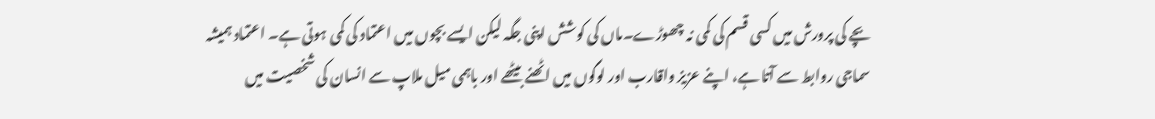بچے کی پرورش میں کسی قسم کی کمی نہ چھوڑے۔ماں کی کوشش اپنی جگہ لیکن ایسے بچوں میں اعتماد کی کمی ہوتی ہے۔ اعتماد ہمیشہ سماجی روابط سے آتا ہے، اپنے عزیز واقارب اور لوگوں میں اٹھنے بیٹھے اور باہمی میل ملاپ سے انسان کی شخصیت میں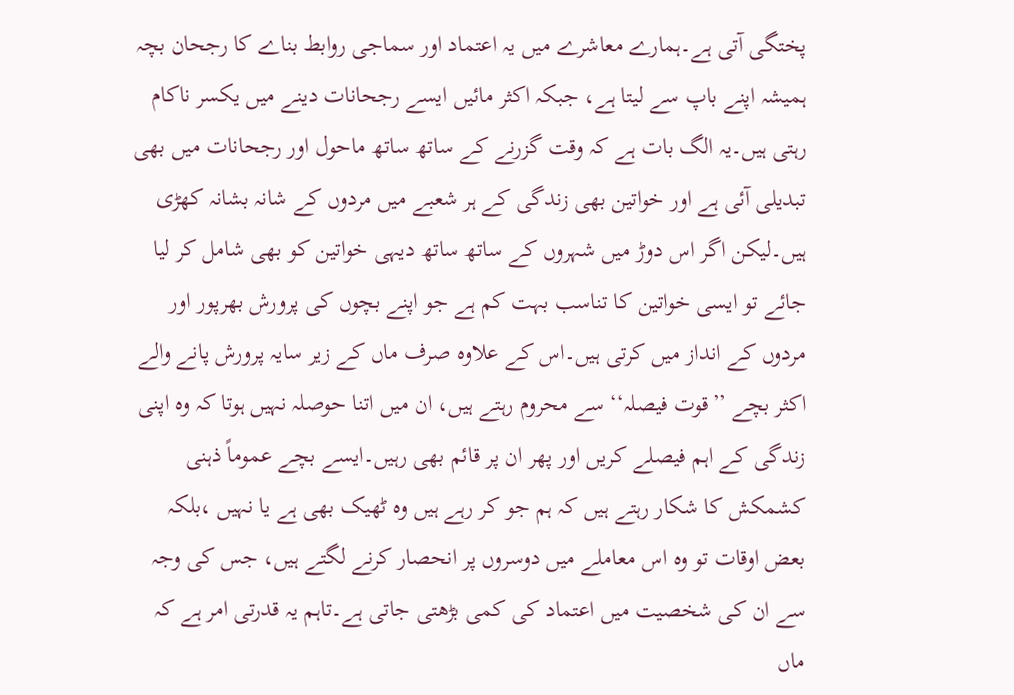پختگی آتی ہے۔ہمارے معاشرے میں یہ اعتماد اور سماجی روابط بناے کا رجحان بچہ ہمیشہ اپنے باپ سے لیتا ہے، جبکہ اکثر مائیں ایسے رجحانات دینے میں یکسر ناکام رہتی ہیں۔یہ الگ بات ہے کہ وقت گزرنے کے ساتھ ساتھ ماحول اور رجحانات میں بھی تبدیلی آئی ہے اور خواتین بھی زندگی کے ہر شعبے میں مردوں کے شانہ بشانہ کھڑی ہیں۔لیکن اگر اس دوڑ میں شہروں کے ساتھ ساتھ دیہی خواتین کو بھی شامل کر لیا جائے تو ایسی خواتین کا تناسب بہت کم ہے جو اپنے بچوں کی پرورش بھرپور اور مردوں کے انداز میں کرتی ہیں۔اس کے علاوہ صرف ماں کے زیر سایہ پرورش پانے والے اکثر بچے ’’قوت فیصلہ‘‘ سے محروم رہتے ہیں، ان میں اتنا حوصلہ نہیں ہوتا کہ وہ اپنی زندگی کے اہم فیصلے کریں اور پھر ان پر قائم بھی رہیں۔ایسے بچے عموماً ذہنی کشمکش کا شکار رہتے ہیں کہ ہم جو کر رہے ہیں وہ ٹھیک بھی ہے یا نہیں ،بلکہ بعض اوقات تو وہ اس معاملے میں دوسروں پر انحصار کرنے لگتے ہیں، جس کی وجہ سے ان کی شخصیت میں اعتماد کی کمی بڑھتی جاتی ہے۔تاہم یہ قدرتی امر ہے کہ ماں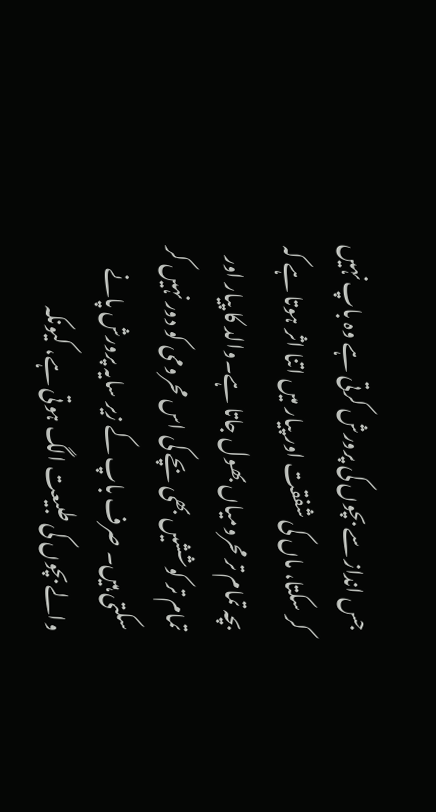جس انداز سے بچوں کی پرورش کرتی ہے وہ باپ نہیں کر سکتا، ماں کی شفقت اور پیار میں اتنا اثر ہوتا ہے کہ بچہ تمام تر محرومیاں بھول جاتا ہے۔والد کا پیار اور تمام تر کوششیں بھی بچے کی اس محرومی کو دور نہیں کر سکتی ہیں۔ صرف باپ کے زیر سایہ پرورش پانے والے بچوں کی طبیعت الگ ہوتی ہے، کیونکہ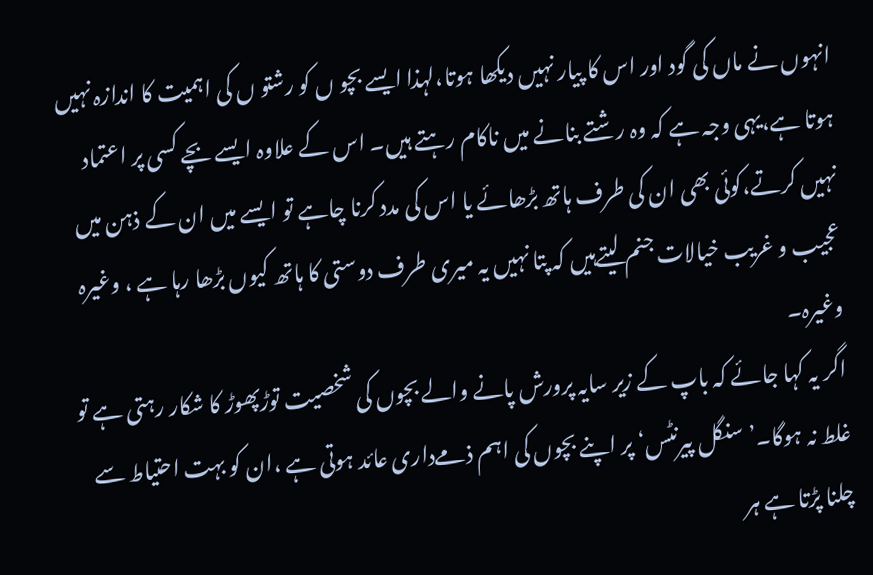انہوں نے ماں کی گود اور اس کا پیار نہیں دیکھا ہوتا،لہذا ایسے بچو ں کو رشتو ں کی اہمیت کا اندازہ نہیں ہوتا ہے،یہی وجہ ہے کہ وہ رشتے بنانے میں ناکام رہتے ہیں۔ اس کے علاوہ ایسے بچے کسی پر اعتماد نہیں کرتے،کوئی بھی ان کی طرف ہاتھ بڑھائے یا اس کی مدد کرنا چاہے تو ایسے میں ان کے ذہن میں عجیب و غریب خیالات جنم لیتےہیں کہ پتا نہیں یہ میری طرف دوستی کا ہاتھ کیوں بڑھا رہا ہے ، وغیرہ وغیرہ۔
اگر یہ کہا جائے کہ باپ کے زیر سایہ پرورش پانے والے بچوں کی شخصیت توڑپھوڑ کا شکار رہتی ہے تو غلط نہ ہوگا۔’سنگل پیرنٹس‘ پر اپنے بچوں کی اہم ذمےداری عائد ہوتی ہے ،ان کو بہت احتیاط سے چلنا پڑتا ہے ہر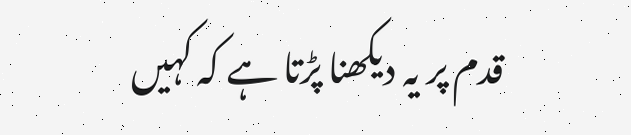قدم پر یہ دیکھنا پڑتا ہے کہ کہیں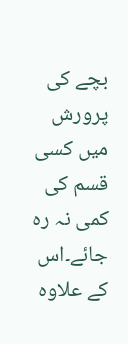بچے کی پرورش میں کسی قسم کی کمی نہ رہ جائے۔اس کے علاوہ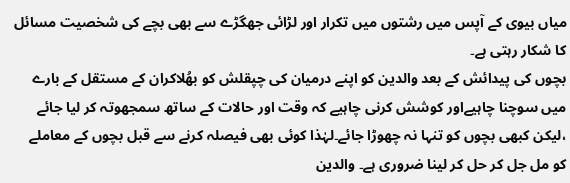میاں بیوی کے آپس میں رشتوں میں تکرار اور لڑائی جھگڑے سے بھی بچے کی شخصیت مسائل کا شکار رہتی ہے۔
بچوں کی پیدائش کے بعد والدین کو اپنے درمیان کی چپقلش کو بھُلاکران کے مستقل کے بارے میں سوچنا چاہیےاور کوشش کرنی چاہیے کہ وقت اور حالات کے ساتھ سمجھوتہ کر لیا جائے ،لیکن کبھی بچوں کو تنہا نہ چھوڑا جائے۔لہٰذا کوئی بھی فیصلہ کرنے سے قبل بچوں کے معاملے کو مل جل کر حل کر لینا ضروری ہے۔ والدین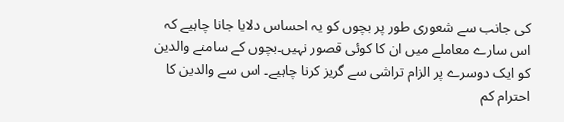کی جانب سے شعوری طور پر بچوں کو یہ احساس دلایا جانا چاہیے کہ اس سارے معاملے میں ان کا کوئی قصور نہیں۔بچوں کے سامنے والدین کو ایک دوسرے پر الزام تراشی سے گریز کرنا چاہیے۔ اس سے والدین کا احترام کم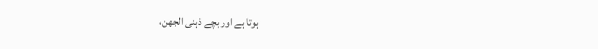ہوتا ہے اور بچے ذہنی الجھن،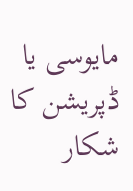مایوسی یا ڈپریشن کا شکار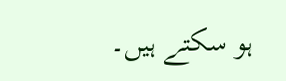ہو سکتے ہیں۔